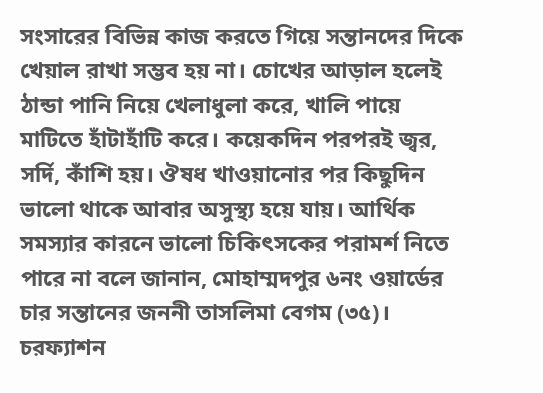সংসারের বিভিন্ন কাজ করতে গিয়ে সন্তানদের দিকে খেয়াল রাখা সম্ভব হয় না। চোখের আড়াল হলেই ঠান্ডা পানি নিয়ে খেলাধুলা করে, খালি পায়ে মাটিতে হাঁটাহাঁটি করে। কয়েকদিন পরপরই জ্বর, সর্দি, কাঁশি হয়। ঔষধ খাওয়ানোর পর কিছুদিন ভালো থাকে আবার অসুস্থ্য হয়ে যায়। আর্থিক সমস্যার কারনে ভালো চিকিৎসকের পরামর্শ নিতে পারে না বলে জানান, মোহাম্মদপুর ৬নং ওয়ার্ডের চার সন্তানের জননী তাসলিমা বেগম (৩৫)।
চরফ্যাশন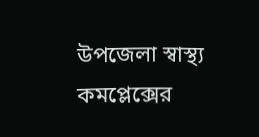উপজেলা স্বাস্থ্য কমপ্লেক্সের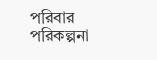পরিবার পরিকল্পনা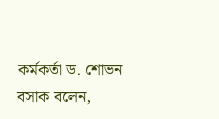কর্মকর্তা ড. শোভন বসাক বলেন,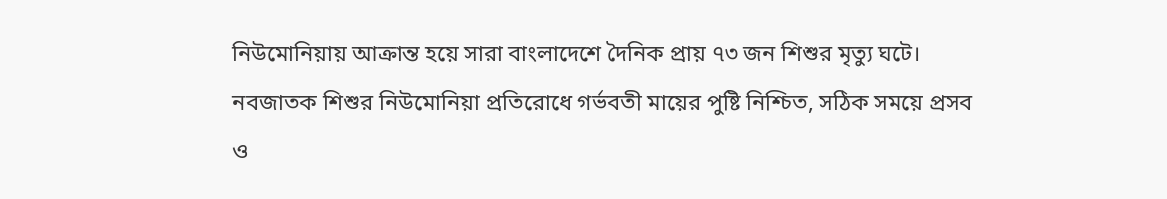নিউমোনিয়ায় আক্রান্ত হয়ে সারা বাংলাদেশে দৈনিক প্রায় ৭৩ জন শিশুর মৃত্যু ঘটে। নবজাতক শিশুর নিউমোনিয়া প্রতিরোধে গর্ভবতী মায়ের পুষ্টি নিশ্চিত, সঠিক সময়ে প্রসব ও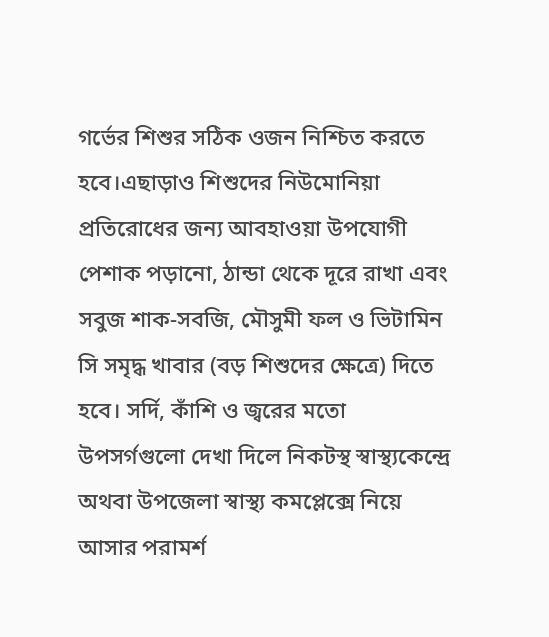গর্ভের শিশুর সঠিক ওজন নিশ্চিত করতে হবে।এছাড়াও শিশুদের নিউমোনিয়া প্রতিরোধের জন্য আবহাওয়া উপযোগী পেশাক পড়ানো, ঠান্ডা থেকে দূরে রাখা এবং সবুজ শাক-সবজি, মৌসুমী ফল ও ভিটামিন সি সমৃদ্ধ খাবার (বড় শিশুদের ক্ষেত্রে) দিতে হবে। সর্দি, কাঁশি ও জ্বরের মতো উপসর্গগুলো দেখা দিলে নিকটস্থ স্বাস্থ্যকেন্দ্রে অথবা উপজেলা স্বাস্থ্য কমপ্লেক্সে নিয়ে আসার পরামর্শ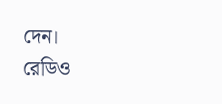দেন।
রেডিও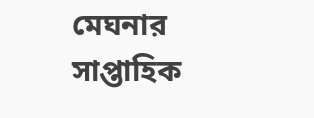মেঘনার সাপ্তাহিক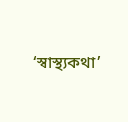‘স্বাস্থ্যকথা’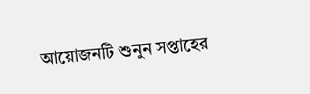আয়োজনটি শুনুন সপ্তাহের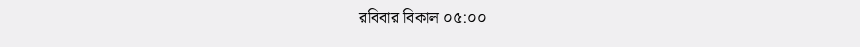রবিবার বিকাল ০৫:০০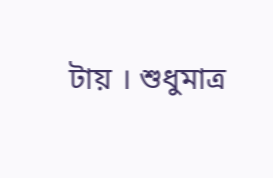টায় । শুধুমাত্র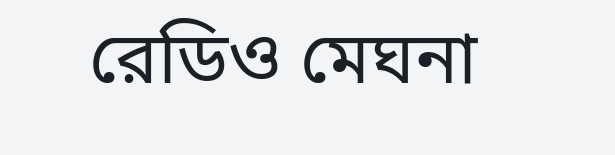রেডিও মেঘনা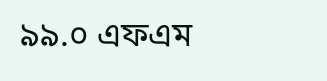৯৯.০ এফএম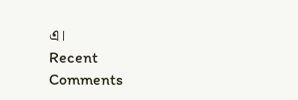এ।
Recent Comments